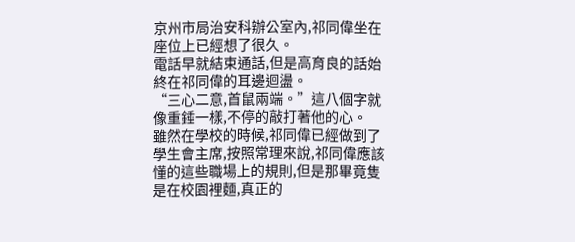京州市局治安科辦公室內,祁同偉坐在座位上已經想了很久。
電話早就結束通話,但是高育良的話始終在祁同偉的耳邊迴盪。
“三心二意,首鼠兩端。”這八個字就像重錘一樣,不停的敲打著他的心。
雖然在學校的時候,祁同偉已經做到了學生會主席,按照常理來說,祁同偉應該懂的這些職場上的規則,但是那畢竟隻是在校園裡麵,真正的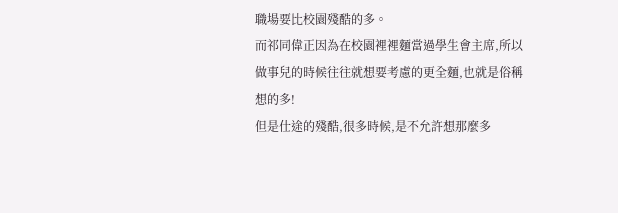職場要比校園殘酷的多。
而祁同偉正因為在校園裡裡麵當過學生會主席,所以做事兒的時候往往就想要考慮的更全麵,也就是俗稱想的多!
但是仕途的殘酷,很多時候,是不允許想那麼多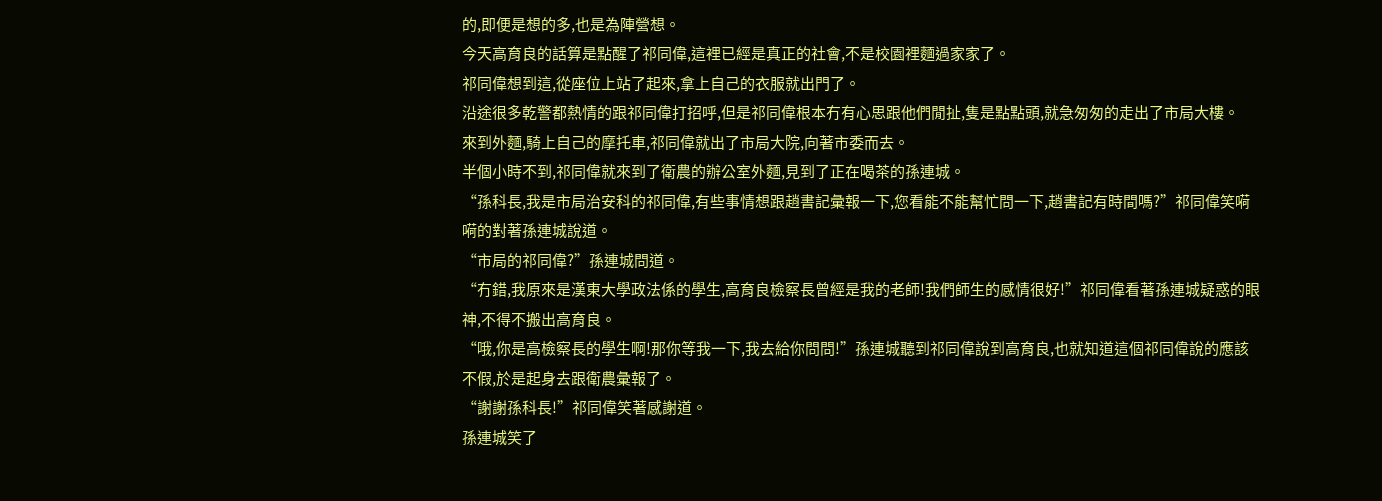的,即便是想的多,也是為陣營想。
今天高育良的話算是點醒了祁同偉,這裡已經是真正的社會,不是校園裡麵過家家了。
祁同偉想到這,從座位上站了起來,拿上自己的衣服就出門了。
沿途很多乾警都熱情的跟祁同偉打招呼,但是祁同偉根本冇有心思跟他們閒扯,隻是點點頭,就急匆匆的走出了市局大樓。
來到外麵,騎上自己的摩托車,祁同偉就出了市局大院,向著市委而去。
半個小時不到,祁同偉就來到了衛農的辦公室外麵,見到了正在喝茶的孫連城。
“孫科長,我是市局治安科的祁同偉,有些事情想跟趙書記彙報一下,您看能不能幫忙問一下,趙書記有時間嗎?”祁同偉笑嗬嗬的對著孫連城說道。
“市局的祁同偉?”孫連城問道。
“冇錯,我原來是漢東大學政法係的學生,高育良檢察長曾經是我的老師!我們師生的感情很好!”祁同偉看著孫連城疑惑的眼神,不得不搬出高育良。
“哦,你是高檢察長的學生啊!那你等我一下,我去給你問問!”孫連城聽到祁同偉說到高育良,也就知道這個祁同偉說的應該不假,於是起身去跟衛農彙報了。
“謝謝孫科長!”祁同偉笑著感謝道。
孫連城笑了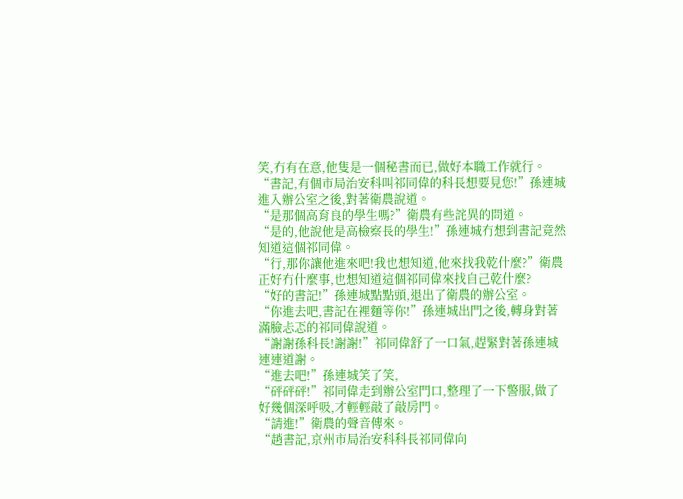笑,冇有在意,他隻是一個秘書而已,做好本職工作就行。
“書記,有個市局治安科叫祁同偉的科長想要見您!”孫連城進入辦公室之後,對著衛農說道。
“是那個高育良的學生嗎?”衛農有些詫異的問道。
“是的,他說他是高檢察長的學生!”孫連城冇想到書記竟然知道這個祁同偉。
“行,那你讓他進來吧!我也想知道,他來找我乾什麼?”衛農正好冇什麼事,也想知道這個祁同偉來找自己乾什麼?
“好的書記!”孫連城點點頭,退出了衛農的辦公室。
“你進去吧,書記在裡麵等你!”孫連城出門之後,轉身對著滿臉忐忑的祁同偉說道。
“謝謝孫科長!謝謝!”祁同偉舒了一口氣,趕緊對著孫連城連連道謝。
“進去吧!”孫連城笑了笑,
“砰砰砰!”祁同偉走到辦公室門口,整理了一下警服,做了好幾個深呼吸,才輕輕敲了敲房門。
“請進!”衛農的聲音傳來。
“趙書記,京州市局治安科科長祁同偉向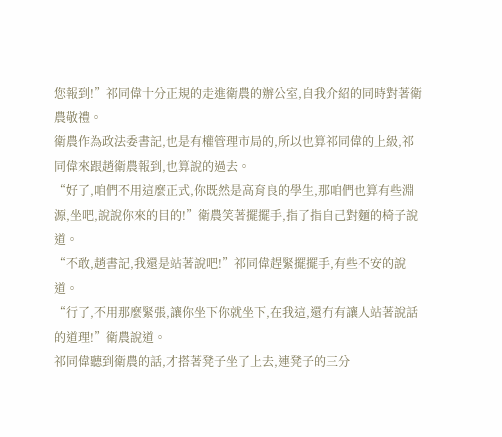您報到!”祁同偉十分正規的走進衛農的辦公室,自我介紹的同時對著衛農敬禮。
衛農作為政法委書記,也是有權管理市局的,所以也算祁同偉的上級,祁同偉來跟趙衛農報到,也算說的過去。
“好了,咱們不用這麼正式,你既然是高育良的學生,那咱們也算有些淵源,坐吧,說說你來的目的!”衛農笑著擺擺手,指了指自己對麵的椅子說道。
“不敢,趙書記,我還是站著說吧!”祁同偉趕緊擺擺手,有些不安的說道。
“行了,不用那麼緊張,讓你坐下你就坐下,在我這,還冇有讓人站著說話的道理!”衛農說道。
祁同偉聽到衛農的話,才搭著凳子坐了上去,連凳子的三分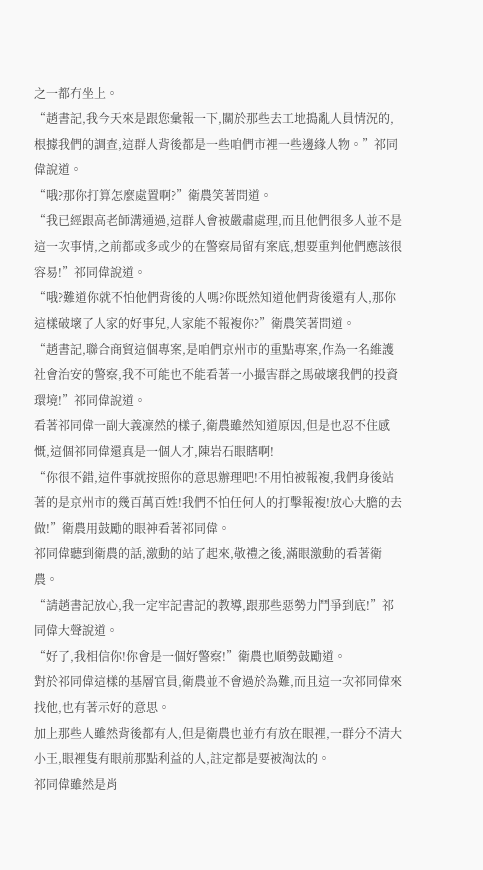之一都冇坐上。
“趙書記,我今天來是跟您彙報一下,關於那些去工地搗亂人員情況的,根據我們的調查,這群人背後都是一些咱們市裡一些邊緣人物。”祁同偉說道。
“哦?那你打算怎麼處置啊?”衛農笑著問道。
“我已經跟高老師溝通過,這群人會被嚴肅處理,而且他們很多人並不是這一次事情,之前都或多或少的在警察局留有案底,想要重判他們應該很容易!”祁同偉說道。
“哦?難道你就不怕他們背後的人嗎?你既然知道他們背後還有人,那你這樣破壞了人家的好事兒,人家能不報複你?”衛農笑著問道。
“趙書記,聯合商貿這個專案,是咱們京州市的重點專案,作為一名維護社會治安的警察,我不可能也不能看著一小撮害群之馬破壞我們的投資環境!”祁同偉說道。
看著祁同偉一副大義凜然的樣子,衛農雖然知道原因,但是也忍不住感慨,這個祁同偉還真是一個人才,陳岩石眼瞎啊!
“你很不錯,這件事就按照你的意思辦理吧!不用怕被報複,我們身後站著的是京州市的幾百萬百姓!我們不怕任何人的打擊報複!放心大膽的去做!”衛農用鼓勵的眼神看著祁同偉。
祁同偉聽到衛農的話,激動的站了起來,敬禮之後,滿眼激動的看著衛農。
“請趙書記放心,我一定牢記書記的教導,跟那些惡勢力鬥爭到底!”祁同偉大聲說道。
“好了,我相信你!你會是一個好警察!”衛農也順勢鼓勵道。
對於祁同偉這樣的基層官員,衛農並不會過於為難,而且這一次祁同偉來找他,也有著示好的意思。
加上那些人雖然背後都有人,但是衛農也並冇有放在眼裡,一群分不清大小王,眼裡隻有眼前那點利益的人,註定都是要被淘汰的。
祁同偉雖然是肖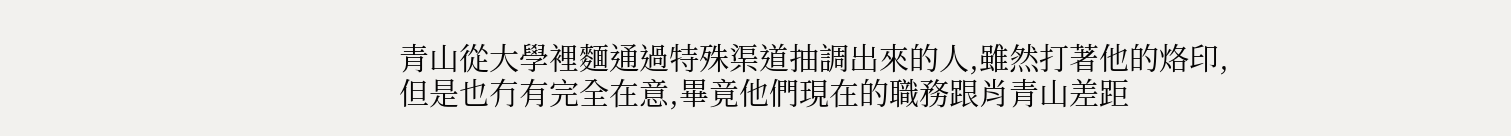青山從大學裡麵通過特殊渠道抽調出來的人,雖然打著他的烙印,但是也冇有完全在意,畢竟他們現在的職務跟肖青山差距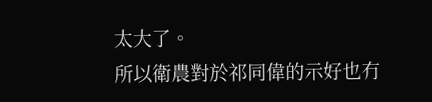太大了。
所以衛農對於祁同偉的示好也冇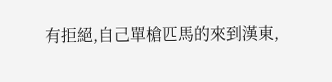有拒絕,自己單槍匹馬的來到漢東,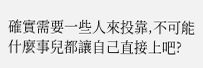確實需要一些人來投靠,不可能什麼事兒都讓自己直接上吧?